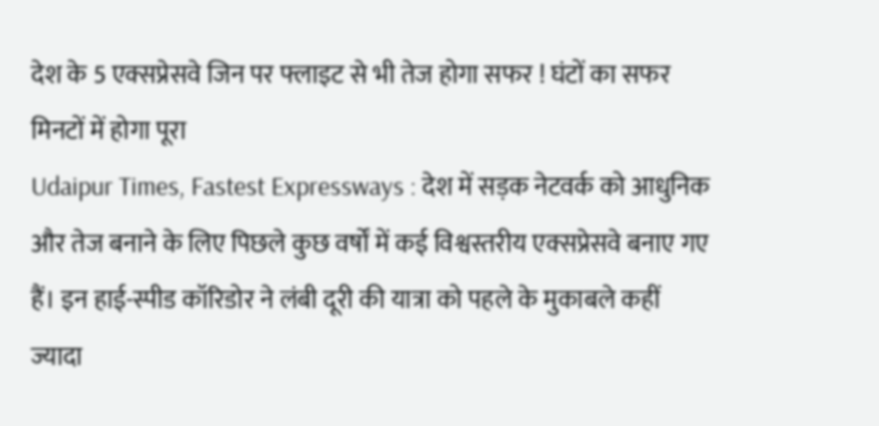देश के 5 एक्सप्रेसवे जिन पर फ्लाइट से भी तेज होगा सफर ! घंटों का सफर मिनटों में होगा पूरा
Udaipur Times, Fastest Expressways : देश में सड़क नेटवर्क को आधुनिक और तेज बनाने के लिए पिछले कुछ वर्षों में कई विश्वस्तरीय एक्सप्रेसवे बनाए गए हैं। इन हाई-स्पीड कॉरिडोर ने लंबी दूरी की यात्रा को पहले के मुकाबले कहीं ज्यादा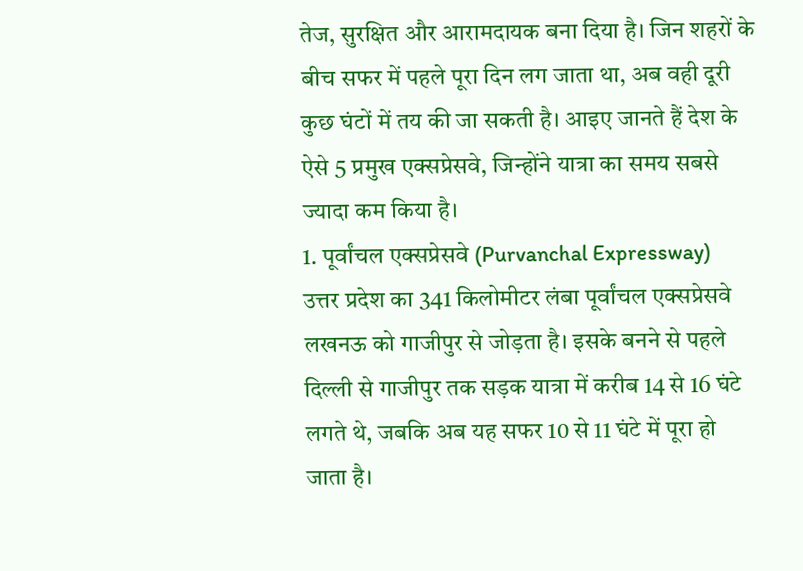तेज, सुरक्षित और आरामदायक बना दिया है। जिन शहरों के बीच सफर में पहले पूरा दिन लग जाता था, अब वही दूरी कुछ घंटों में तय की जा सकती है। आइए जानते हैं देश के ऐसे 5 प्रमुख एक्सप्रेसवे, जिन्होंने यात्रा का समय सबसे ज्यादा कम किया है।
1. पूर्वांचल एक्सप्रेसवे (Purvanchal Expressway)
उत्तर प्रदेश का 341 किलोमीटर लंबा पूर्वांचल एक्सप्रेसवे लखनऊ को गाजीपुर से जोड़ता है। इसके बनने से पहले दिल्ली से गाजीपुर तक सड़क यात्रा में करीब 14 से 16 घंटे लगते थे, जबकि अब यह सफर 10 से 11 घंटे में पूरा हो जाता है।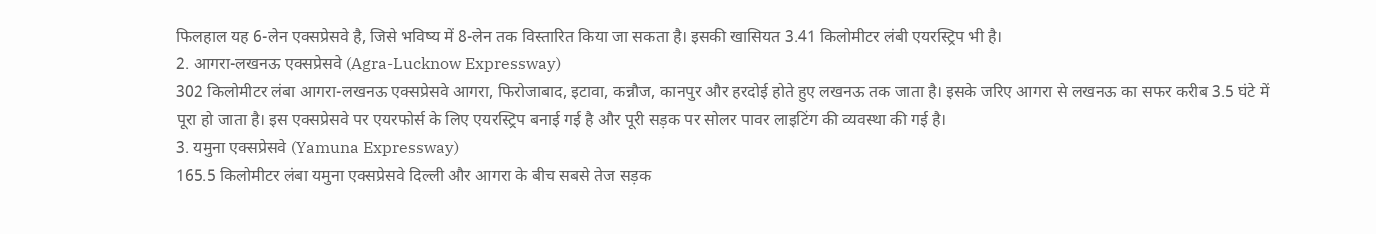फिलहाल यह 6-लेन एक्सप्रेसवे है, जिसे भविष्य में 8-लेन तक विस्तारित किया जा सकता है। इसकी खासियत 3.41 किलोमीटर लंबी एयरस्ट्रिप भी है।
2. आगरा-लखनऊ एक्सप्रेसवे (Agra-Lucknow Expressway)
302 किलोमीटर लंबा आगरा-लखनऊ एक्सप्रेसवे आगरा, फिरोजाबाद, इटावा, कन्नौज, कानपुर और हरदोई होते हुए लखनऊ तक जाता है। इसके जरिए आगरा से लखनऊ का सफर करीब 3.5 घंटे में पूरा हो जाता है। इस एक्सप्रेसवे पर एयरफोर्स के लिए एयरस्ट्रिप बनाई गई है और पूरी सड़क पर सोलर पावर लाइटिंग की व्यवस्था की गई है।
3. यमुना एक्सप्रेसवे (Yamuna Expressway)
165.5 किलोमीटर लंबा यमुना एक्सप्रेसवे दिल्ली और आगरा के बीच सबसे तेज सड़क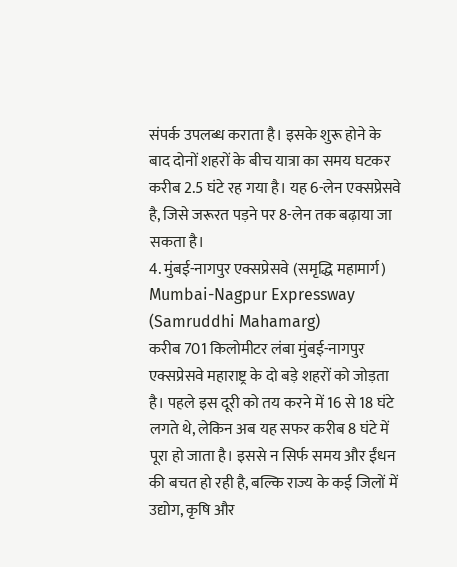संपर्क उपलब्ध कराता है। इसके शुरू होने के बाद दोनों शहरों के बीच यात्रा का समय घटकर करीब 2.5 घंटे रह गया है। यह 6-लेन एक्सप्रेसवे है, जिसे जरूरत पड़ने पर 8-लेन तक बढ़ाया जा सकता है।
4. मुंबई-नागपुर एक्सप्रेसवे (समृद्धि महामार्ग) Mumbai-Nagpur Expressway (Samruddhi Mahamarg)
करीब 701 किलोमीटर लंबा मुंबई-नागपुर एक्सप्रेसवे महाराष्ट्र के दो बड़े शहरों को जोड़ता है। पहले इस दूरी को तय करने में 16 से 18 घंटे लगते थे, लेकिन अब यह सफर करीब 8 घंटे में पूरा हो जाता है। इससे न सिर्फ समय और ईंधन की बचत हो रही है, बल्कि राज्य के कई जिलों में उद्योग, कृषि और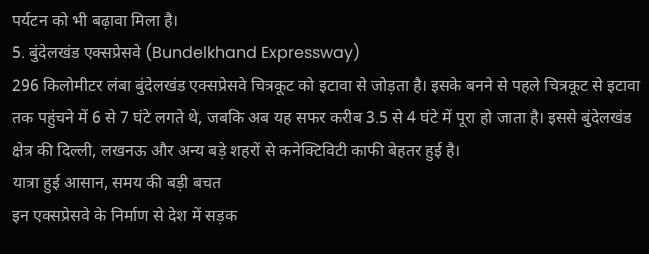पर्यटन को भी बढ़ावा मिला है।
5. बुंदेलखंड एक्सप्रेसवे (Bundelkhand Expressway)
296 किलोमीटर लंबा बुंदेलखंड एक्सप्रेसवे चित्रकूट को इटावा से जोड़ता है। इसके बनने से पहले चित्रकूट से इटावा तक पहुंचने में 6 से 7 घंटे लगते थे, जबकि अब यह सफर करीब 3.5 से 4 घंटे में पूरा हो जाता है। इससे बुंदेलखंड क्षेत्र की दिल्ली, लखनऊ और अन्य बड़े शहरों से कनेक्टिविटी काफी बेहतर हुई है।
यात्रा हुई आसान, समय की बड़ी बचत
इन एक्सप्रेसवे के निर्माण से देश में सड़क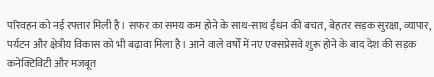परिवहन को नई रफ्तार मिली है। सफर का समय कम होने के साथ-साथ ईंधन की बचत, बेहतर सड़क सुरक्षा, व्यापार, पर्यटन और क्षेत्रीय विकास को भी बढ़ावा मिला है। आने वाले वर्षों में नए एक्सप्रेसवे शुरू होने के बाद देश की सड़क कनेक्टिविटी और मजबूत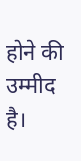होने की उम्मीद है।